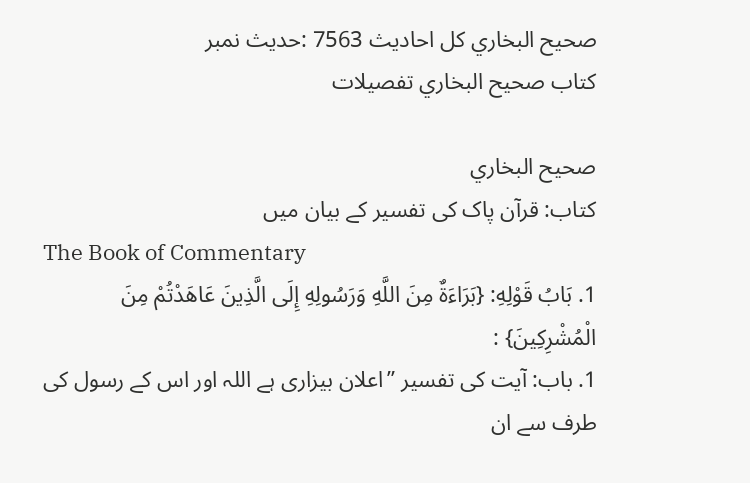صحيح البخاري کل احادیث 7563 :حدیث نمبر
کتاب صحيح البخاري تفصیلات

صحيح البخاري
کتاب: قرآن پاک کی تفسیر کے بیان میں
The Book of Commentary
1. بَابُ قَوْلِهِ: {بَرَاءَةٌ مِنَ اللَّهِ وَرَسُولِهِ إِلَى الَّذِينَ عَاهَدْتُمْ مِنَ الْمُشْرِكِينَ} :
1. باب: آیت کی تفسیر ”اعلان بیزاری ہے اللہ اور اس کے رسول کی طرف سے ان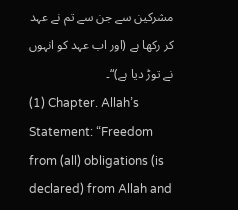مشرکین سے جن سے تم نے عہد کر رکھا ہے (اور اب عہد کو انہوں نے توڑ دیا ہے)“۔
(1) Chapter. Allah’s Statement: “Freedom from (all) obligations (is declared) from Allah and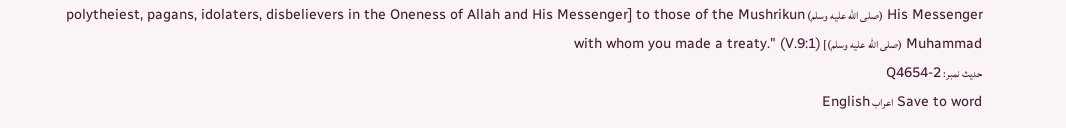His Messenger (صلى الله عليه وسلم) to those of the Mushrikun [polytheiest, pagans, idolaters, disbelievers in the Oneness of Allah and His Messenger Muhammad (صلى الله عليه وسلم)] with whom you made a treaty." (V.9:1)
حدیث نمبر: Q4654-2
Save to word اعراب English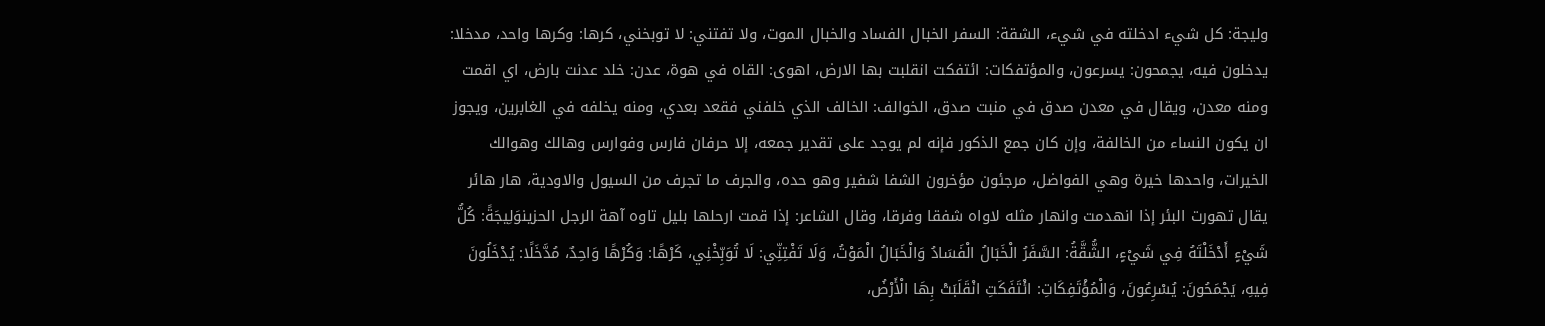وليجة: كل شيء ادخلته في شيء، الشقة: السفر الخبال الفساد والخبال الموت، ولا تفتني: لا توبخني، كرها: وكرها واحد، مدخلا: يدخلون فيه، يجمحون: يسرعون، والمؤتفكات: ائتفكت انقلبت بها الارض، اهوى: القاه في هوة، عدن: خلد عدنت بارض، اي اقمت ومنه معدن، ويقال في معدن صدق في منبت صدق، الخوالف: الخالف الذي خلفني فقعد بعدي، ومنه يخلفه في الغابرين، ويجوز ان يكون النساء من الخالفة، وإن كان جمع الذكور فإنه لم يوجد على تقدير جمعه، إلا حرفان فارس وفوارس وهالك وهوالك الخيرات، واحدها خيرة وهي الفواضل، مرجئون مؤخرون الشفا شفير وهو حده، والجرف ما تجرف من السيول والاودية، هار هائر يقال تهورت البئر إذا انهدمت وانهار مثله لاواه شفقا وفرقا، وقال الشاعر: إذا قمت ارحلها بليل تاوه آهة الرجل الحزينوَلِيجَةً: كُلُّ شَيْءٍ أَدْخَلْتَهُ فِي شَيْءٍ، الشُّقَّةُ: السَّفَرُ الْخَبَالُ الْفَسَادُ وَالْخَبَالُ الْمَوْتُ، وَلَا تَفْتِنِّي: لَا تُوَبِّخْنِي، كَرْهًا: وَكُرْهًا وَاحِدٌ، مُدَّخَلًا: يُدْخَلُونَ فِيهِ، يَجْمَحُونَ: يُسْرِعُونَ، وَالْمُؤْتَفِكَاتِ: ائْتَفَكَتِ انْقَلَبَتْ بِهَا الْأَرْضُ،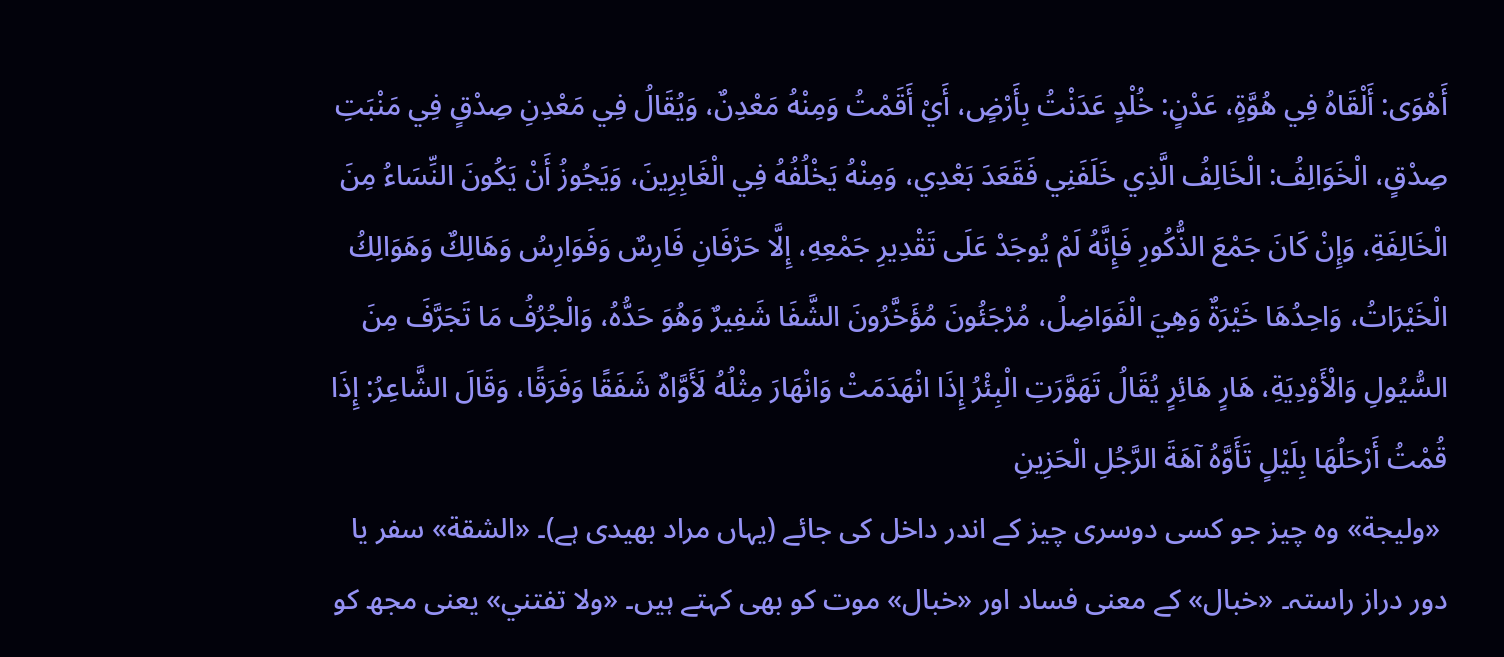أَهْوَى: أَلْقَاهُ فِي هُوَّةٍ، عَدْنٍ: خُلْدٍ عَدَنْتُ بِأَرْضٍ، أَيْ أَقَمْتُ وَمِنْهُ مَعْدِنٌ، وَيُقَالُ فِي مَعْدِنِ صِدْقٍ فِي مَنْبَتِ صِدْقٍ، الْخَوَالِفُ: الْخَالِفُ الَّذِي خَلَفَنِي فَقَعَدَ بَعْدِي، وَمِنْهُ يَخْلُفُهُ فِي الْغَابِرِينَ، وَيَجُوزُ أَنْ يَكُونَ النِّسَاءُ مِنَ الْخَالِفَةِ، وَإِنْ كَانَ جَمْعَ الذُّكُورِ فَإِنَّهُ لَمْ يُوجَدْ عَلَى تَقْدِيرِ جَمْعِهِ، إِلَّا حَرْفَانِ فَارِسٌ وَفَوَارِسُ وَهَالِكٌ وَهَوَالِكُ الْخَيْرَاتُ، وَاحِدُهَا خَيْرَةٌ وَهِيَ الْفَوَاضِلُ، مُرْجَئُونَ مُؤَخَّرُونَ الشَّفَا شَفِيرٌ وَهُوَ حَدُّهُ، وَالْجُرُفُ مَا تَجَرَّفَ مِنَ السُّيُولِ وَالْأَوْدِيَةِ، هَارٍ هَائِرٍ يُقَالُ تَهَوَّرَتِ الْبِئْرُ إِذَا انْهَدَمَتْ وَانْهَارَ مِثْلُهُ لَأَوَّاهٌ شَفَقًا وَفَرَقًا، وَقَالَ الشَّاعِرُ: إِذَا قُمْتُ أَرْحَلُهَا بِلَيْلٍ تَأَوَّهُ آهَةَ الرَّجُلِ الْحَزِينِ
 «وليجة» وہ چیز جو کسی دوسری چیز کے اندر داخل کی جائے (یہاں مراد بھیدی ہے)۔ «الشقة» سفر یا دور دراز راستہ۔ «خبال» کے معنی فساد اور «خبال» موت کو بھی کہتے ہیں۔ «ولا تفتني» یعنی مجھ کو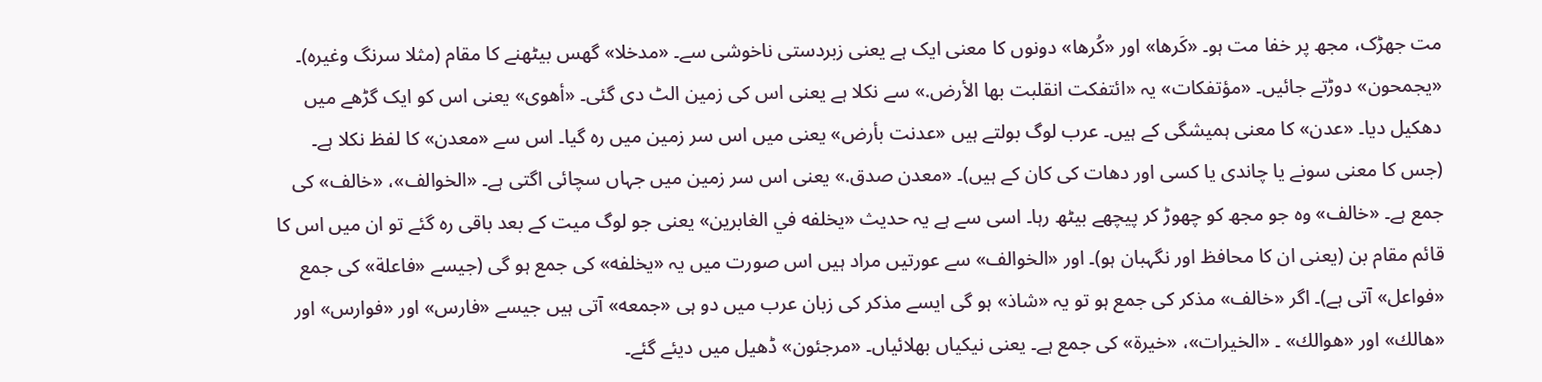مت جھڑک، مجھ پر خفا مت ہو۔ «كَرها» اور «كُرها» دونوں کا معنی ایک ہے یعنی زبردستی ناخوشی سے۔ «مدخلا» گھس بیٹھنے کا مقام (مثلا سرنگ وغیرہ)۔ «يجمحون» دوڑتے جائیں۔ «مؤتفكات» یہ «ائتفكت انقلبت بها الأرض.» سے نکلا ہے یعنی اس کی زمین الٹ دی گئی۔ «أهوى» یعنی اس کو ایک گڑھے میں دھکیل دیا۔ «عدن» کا معنی ہمیشگی کے ہیں۔ عرب لوگ بولتے ہیں «عدنت بأرض» یعنی میں اس سر زمین میں رہ گیا۔ اس سے «معدن» کا لفظ نکلا ہے۔ (جس کا معنی سونے یا چاندی یا کسی اور دھات کی کان کے ہیں)۔ «معدن صدق.» یعنی اس سر زمین میں جہاں سچائی اگتی ہے۔ «الخوالف»، «خالف» کی جمع ہے۔ «خالف» وہ جو مجھ کو چھوڑ کر پیچھے بیٹھ رہا۔ اسی سے ہے یہ حدیث «يخلفه في الغابرين» یعنی جو لوگ میت کے بعد باقی رہ گئے تو ان میں اس کا قائم مقام بن (یعنی ان کا محافظ اور نگہبان ہو)۔ اور «الخوالف» سے عورتیں مراد ہیں اس صورت میں یہ «يخلفه» کی جمع ہو گی (جیسے «فاعلة» کی جمع «فواعل» آتی ہے)۔ اگر «خالف» مذکر کی جمع ہو تو یہ «شاذ» ہو گی ایسے مذکر کی زبان عرب میں دو ہی «جمعه» آتی ہیں جیسے «فارس» اور «فوارس» اور «هالك» اور «هوالك» ۔ «الخيرات»، «خيرة» کی جمع ہے۔ یعنی نیکیاں بھلائیاں۔ «مرجئون» ڈھیل میں دیئے گئے۔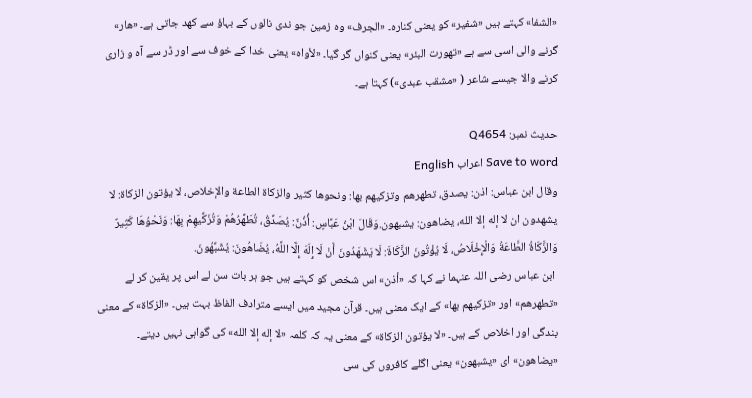«الشفا» کہتے ہیں «شفير» کو یعنی کنارہ۔ «الجرف» وہ زمین جو ندی نالوں کے بہاؤ سے کھد جاتی ہے۔ «هار» گرنے والی اسی سے ہے «تهورت البئر» یعنی کنواں گر گیا۔ «لأواه» یعنی خدا کے خوف سے اور ڈر سے آہ و زاری کرنے والا جیسے شاعر ( «مشقب عبدى») کہتا ہے۔

حدیث نمبر: Q4654
Save to word اعراب English
وقال ابن عباس: اذن: يصدق، تطهرهم وتزكيهم بها: ونحوها كثير والزكاة الطاعة والإخلاص، لا يؤتون الزكاة: لا يشهدون ان لا إله إلا الله، يضاهون: يشبهون.وَقَالَ ابْنُ عَبَّاسٍ: أُذُنٌ: يُصَدِّقُ، تُطَهِّرُهُمْ وَتُزَكِّيهِمْ بِهَا: وَنَحْوُهَا كَثِيرٌ وَالزَّكَاةُ الطَّاعَةُ وَالْإِخْلَاصُ، لَا يُؤْتُونَ الزَّكَاةَ: لَا يَشْهَدُونَ أَنْ لَا إِلَهَ إِلَّا اللَّهُ، يُضَاهُونَ: يُشَبِّهُونَ.
 ابن عباس رضی اللہ عنہما نے کہا کہ «أذن» اس شخص کو کہتے ہیں جو ہر بات سن لے اس پر یقین کر لے «تطهرهم» اور «تزكيهم بها» کے ایک معنی ہیں۔ قرآن مجید میں ایسے مترادف الفاظ بہت ہیں۔ «الزكاة» کے معنی بندگی اور اخلاص کے ہیں۔ «لا يؤتون الزكاة» کے معنی یہ کہ کلمہ «لا إله إلا الله» کی گواہی نہیں دیتے۔ «يضاهون» ای «يشبهون» یعنی اگلے کافروں کی سی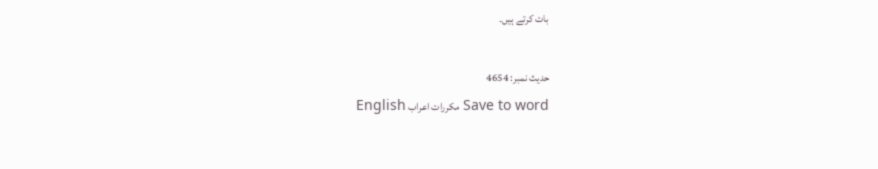بات کرتے ہیں۔

حدیث نمبر: 4654
Save to word مکررات اعراب English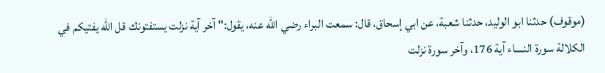(موقوف) حدثنا ابو الوليد، حدثنا شعبة، عن ابي إسحاق، قال: سمعت البراء رضي الله عنه، يقول:" آخر آية نزلت يستفتونك قل الله يفتيكم في الكلالة سورة النساء آية 176، وآخر سورة نزلت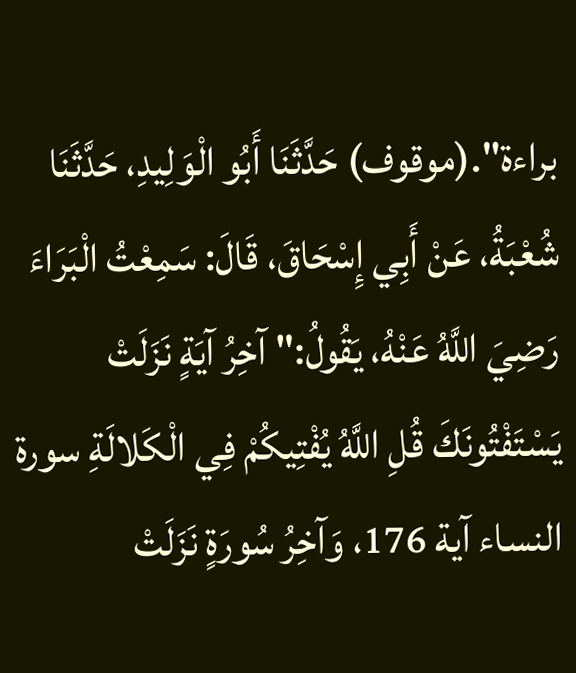براءة".(موقوف) حَدَّثَنَا أَبُو الْوَلِيدِ، حَدَّثَنَا شُعْبَةُ، عَنْ أَبِي إِسْحَاقَ، قَالَ: سَمِعْتُ الْبَرَاءَ رَضِيَ اللَّهُ عَنْهُ، يَقُولُ:" آخِرُ آيَةٍ نَزَلَتْ يَسْتَفْتُونَكَ قُلِ اللَّهُ يُفْتِيكُمْ فِي الْكَلالَةِ سورة النساء آية 176، وَآخِرُ سُورَةٍ نَزَلَتْ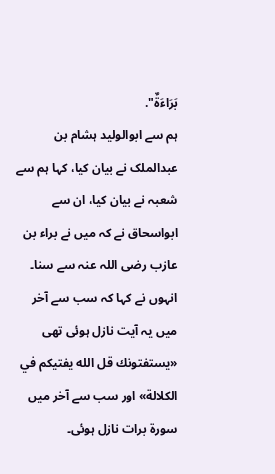بَرَاءَةٌ".
ہم سے ابوالولید ہشام بن عبدالملک نے بیان کیا، کہا ہم سے شعبہ نے بیان کیا، ان سے ابواسحاق نے کہ میں نے براء بن عازب رضی اللہ عنہ سے سنا۔ انہوں نے کہا کہ سب سے آخر میں یہ آیت نازل ہوئی تھی «يستفتونك قل الله يفتيكم في الكلالة» اور سب سے آخر میں سورۃ برات نازل ہوئی۔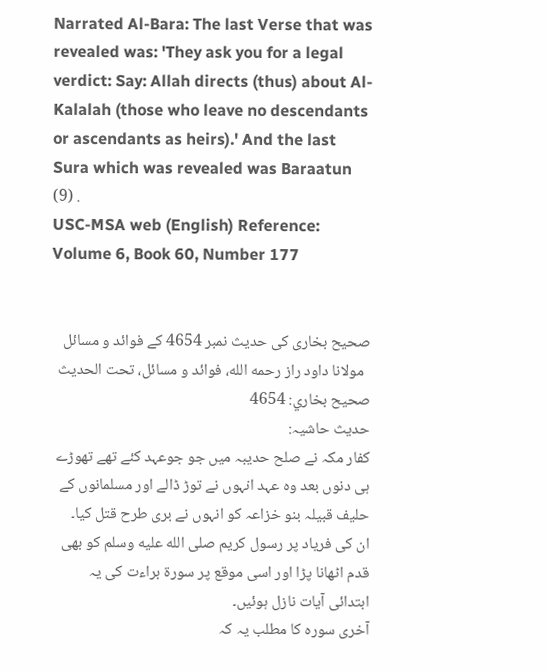Narrated Al-Bara: The last Verse that was revealed was: 'They ask you for a legal verdict: Say: Allah directs (thus) about Al-Kalalah (those who leave no descendants or ascendants as heirs).' And the last Sura which was revealed was Baraatun (9) .
USC-MSA web (English) Reference: Volume 6, Book 60, Number 177


صحیح بخاری کی حدیث نمبر 4654 کے فوائد و مسائل
  مولانا داود راز رحمه الله، فوائد و مسائل، تحت الحديث صحيح بخاري: 4654
حدیث حاشیہ:
کفار مکہ نے صلح حدیبہ میں جو جوعہد کئے تھے تھوڑے ہی دنوں بعد وہ عہد انہوں نے توڑ ڈالے اور مسلمانوں کے حلیف قبیلہ بنو خزاعہ کو انہوں نے بری طرح قتل کیا۔
ان کی فریاد پر رسول کریم صلى الله عليه وسلم کو بھی قدم اٹھانا پڑا اور اسی موقع پر سورۃ براءت کی یہ ابتدائی آیات نازل ہوئیں۔
آخری سورہ کا مطلب یہ کہ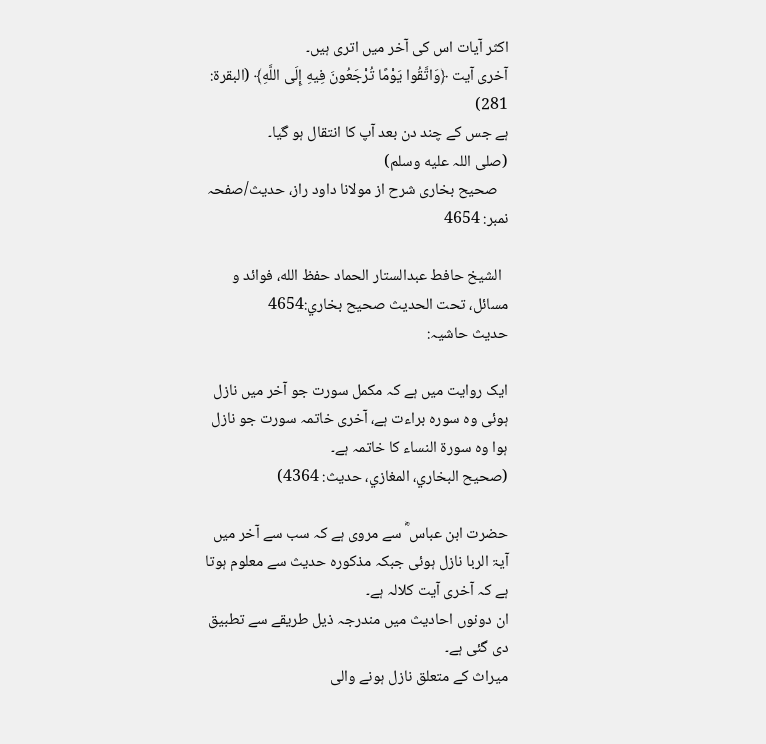اکثر آیات اس کی آخر میں اتری ہیں۔
آخری آیت ﴿وَاتَّقُوا يَوْمًا تُرْجَعُونَ فِيهِ إِلَى اللَّهِ﴾ (البقرة: 281)
ہے جس کے چند دن بعد آپ کا انتقال ہو گیا۔
(صلی اللہ علیه وسلم)
   صحیح بخاری شرح از مولانا داود راز، حدیث/صفحہ نمبر: 4654

  الشيخ حافط عبدالستار الحماد حفظ الله، فوائد و مسائل، تحت الحديث صحيح بخاري:4654
حدیث حاشیہ:

ایک روایت میں ہے کہ مکمل سورت جو آخر میں نازل ہوئی وہ سورہ براءت ہے، آخری خاتمہ سورت جو نازل ہوا وہ سورۃ النساء کا خاتمہ ہے۔
(صحیح البخاري، المغازي، حدیث: 4364)

حضرت ابن عباس ؓ سے مروی ہے کہ سب سے آخر میں آیۃ الربا نازل ہوئی جبکہ مذکورہ حدیث سے معلوم ہوتا ہے کہ آخری آیت کلالہ ہے۔
ان دونوں احادیث میں مندرجہ ذیل طریقے سے تطبیق دی گئی ہے۔
میراث کے متعلق نازل ہونے والی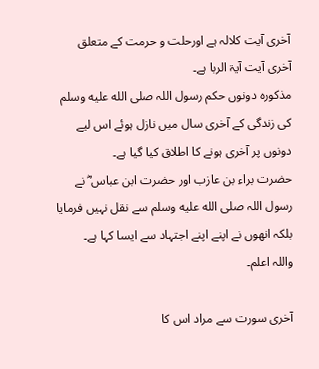آخری آیت کلالہ ہے اورحلت و حرمت کے متعلق آخری آیت آیۃ الربا ہے۔
مذکورہ دونوں حکم رسول اللہ صلى الله عليه وسلم کی زندگی کے آخری سال میں نازل ہوئے اس لیے دونوں پر آخری ہونے کا اطلاق کیا گیا ہے۔
حضرت براء بن عازب اور حضرت ابن عباس ؓ نے رسول اللہ صلى الله عليه وسلم سے نقل نہیں فرمایا بلکہ انھوں نے اپنے اپنے اجتہاد سے ایسا کہا ہے۔
واللہ اعلم۔

آخری سورت سے مراد اس کا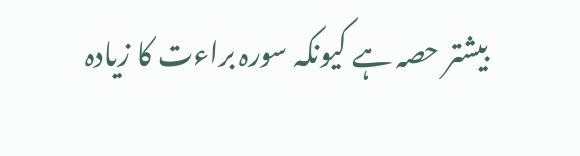بیشتر حصہ ہے کیونکہ سورہ براءت کا زیادہ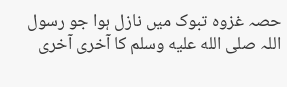حصہ غزوہ تبوک میں نازل ہوا جو رسول اللہ صلى الله عليه وسلم کا آخری آخری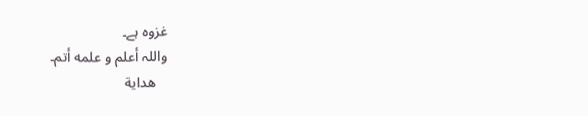غزوہ ہے۔
واللہ أعلم و علمه أتم۔
   هداية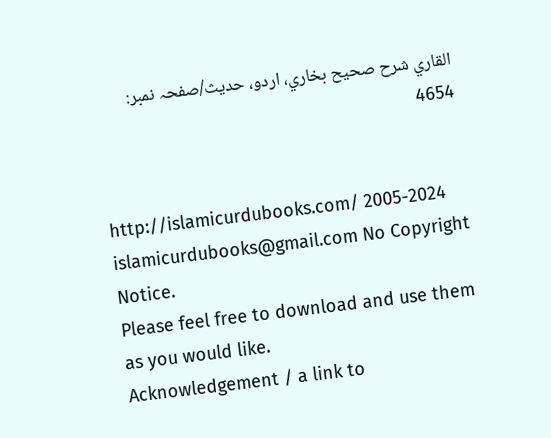القاري شرح صحيح بخاري، اردو، حدیث/صفحہ نمبر: 4654


http://islamicurdubooks.com/ 2005-2024 islamicurdubooks@gmail.com No Copyright Notice.
Please feel free to download and use them as you would like.
Acknowledgement / a link to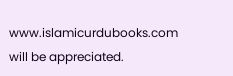www.islamicurdubooks.com will be appreciated.